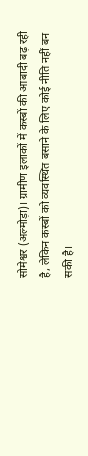सोमेश्वर (अल्मोड़ा)। ग्रामीण इलाकों में कस्बों की आबादी बढ़ रही है, लेकिन कस्बों को व्यवस्थित बसाने के लिए कोई नीति नहीं बन सकी है।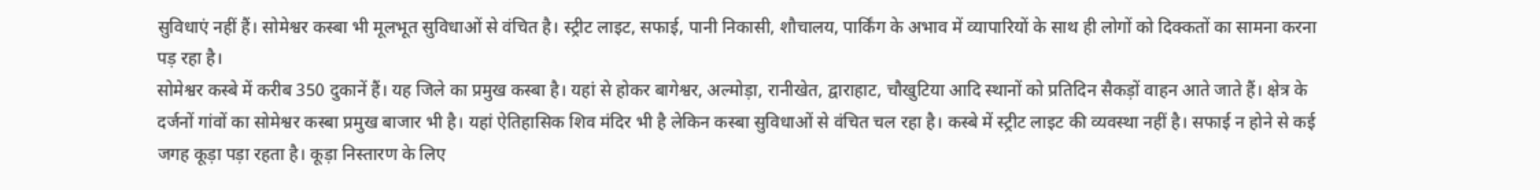सुविधाएं नहीं हैं। सोमेश्वर कस्बा भी मूलभूत सुविधाओं से वंचित है। स्ट्रीट लाइट, सफाई, पानी निकासी, शौचालय, पार्किंग के अभाव में व्यापारियों के साथ ही लोगों को दिक्कतों का सामना करना पड़ रहा है।
सोमेश्वर कस्बे में करीब 350 दुकानें हैं। यह जिले का प्रमुख कस्बा है। यहां से होकर बागेश्वर, अल्मोड़ा, रानीखेत, द्वाराहाट, चौखुटिया आदि स्थानों को प्रतिदिन सैकड़ों वाहन आते जाते हैं। क्षेत्र के दर्जनों गांवों का सोमेश्वर कस्बा प्रमुख बाजार भी है। यहां ऐतिहासिक शिव मंदिर भी है लेकिन कस्बा सुविधाओं से वंचित चल रहा है। कस्बे में स्ट्रीट लाइट की व्यवस्था नहीं है। सफाई न होने से कई जगह कूड़ा पड़ा रहता है। कूड़ा निस्तारण के लिए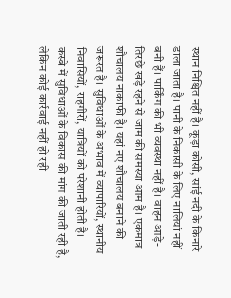स्थान निश्चित नहीं है। कूड़ा कोसी, सांई नदी के किनारे डाला जाता है। पानी के निकासी के लिए नालियां नहीं बनी हैं। पार्किंग की भी व्यवस्था नहीं है। वाहन आड़े-तिरछे खड़े रहने से जाम की समस्या आम है। एकमात्र शौचालय नाकाफी है। यहां नए शौचालय बनाने की जरूरत है। सुविधाओं के अभाव में व्यापारियों, स्थानीय निवासियों, राहगीरों, यात्रियों को परेशानी होती है।
कस्बे में सुविधाओं के विकास की मांग की जाती रही है, लेकिन कोई कार्रवाई नहीं हो रही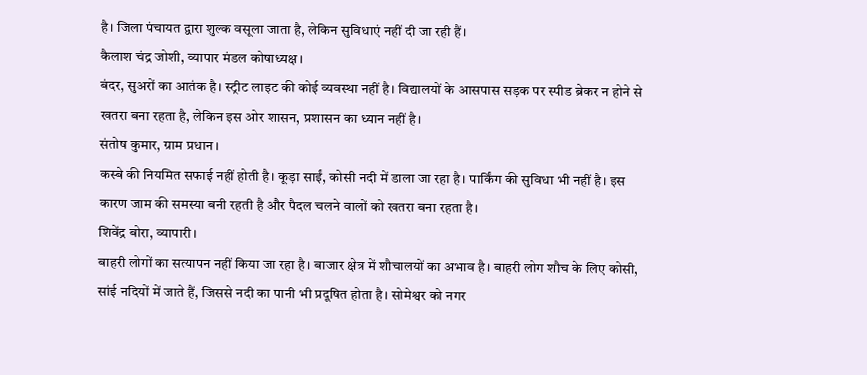है। जिला पंचायत द्वारा शुल्क वसूला जाता है, लेकिन सुविधाएं नहीं दी जा रही हैं।
कैलाश चंद्र जोशी, व्यापार मंडल कोषाध्यक्ष।
बंदर, सुअरों का आतंक है। स्ट्रीट लाइट की कोई व्यवस्था नहीं है। विद्यालयों के आसपास सड़क पर स्पीड ब्रेकर न होने से खतरा बना रहता है, लेकिन इस ओर शासन, प्रशासन का ध्यान नहीं है।
संतोष कुमार, ग्राम प्रधान।
कस्बे की नियमित सफाई नहीं होती है। कूड़ा साईं, कोसी नदी में डाला जा रहा है। पार्किंग की सुविधा भी नहीं है। इस कारण जाम की समस्या बनी रहती है और पैदल चलने वालों को खतरा बना रहता है।
शिवेंद्र बोरा, व्यापारी।
बाहरी लोगों का सत्यापन नहीं किया जा रहा है। बाजार क्षेत्र में शौचालयों का अभाव है। बाहरी लोग शौच के लिए कोसी, सांई नदियों में जाते हैं, जिससे नदी का पानी भी प्रदूषित होता है। सोमेश्वर को नगर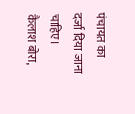पंचायत का दर्जा दिया जाना चाहिए।
कैलाश बोरा,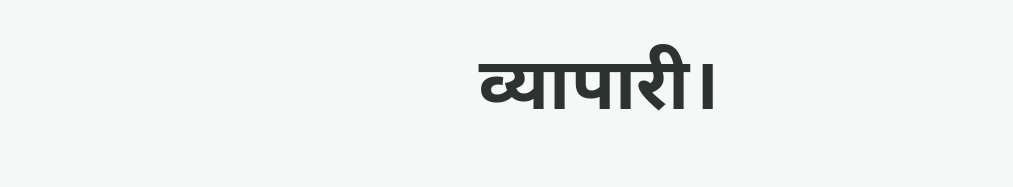व्यापारी।